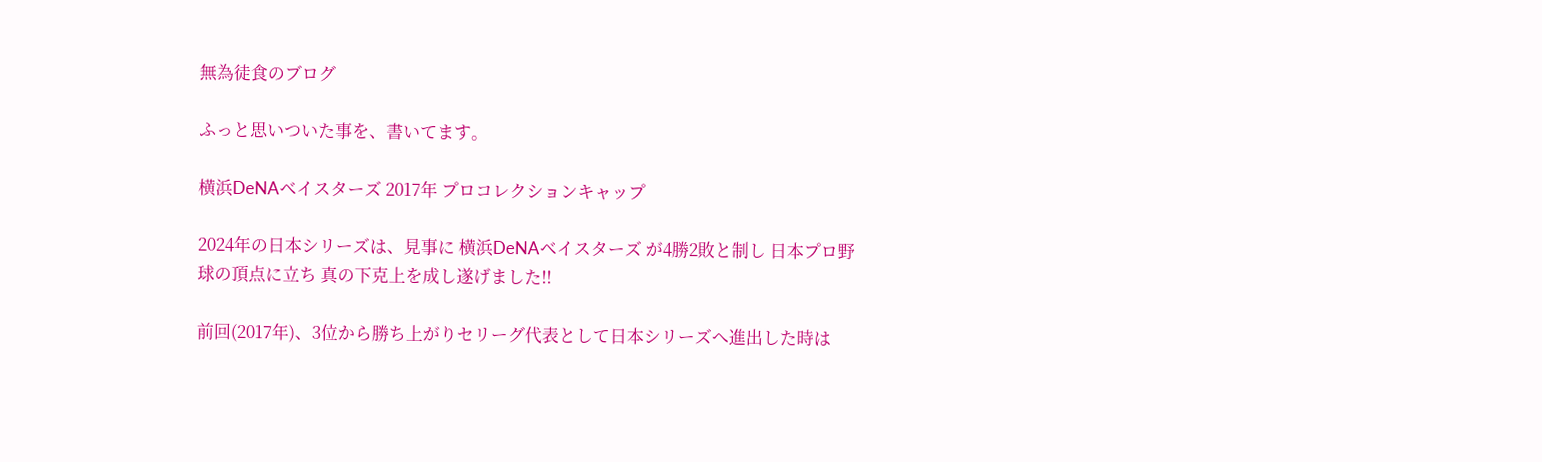無為徒食のブログ

ふっと思いついた事を、書いてます。

横浜DeNAベイスターズ 2017年 プロコレクションキャップ

2024年の日本シリーズは、見事に 横浜DeNAベイスターズ が4勝2敗と制し 日本プロ野球の頂点に立ち 真の下克上を成し遂げました!!

前回(2017年)、3位から勝ち上がりセリーグ代表として日本シリーズへ進出した時は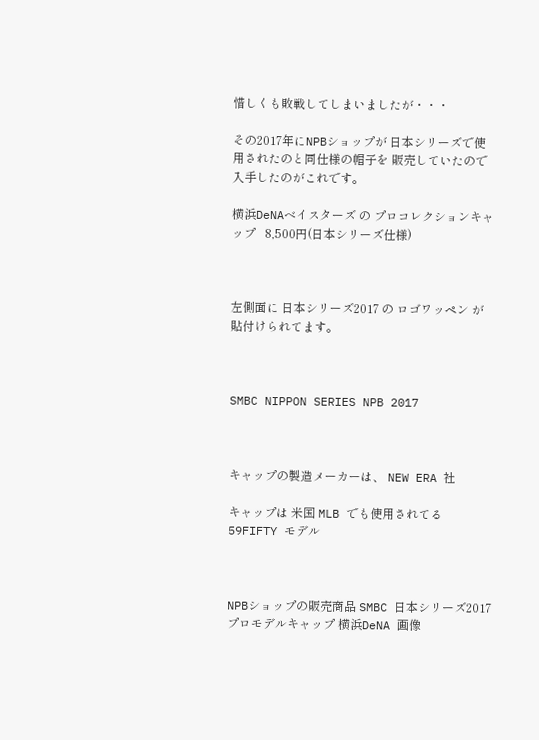惜しくも敗戦してしまいましたが・・・

その2017年にNPBショップが 日本シリーズで使用されたのと同仕様の帽子を 販売していたので入手したのがこれです。

横浜DeNAベイスターズ の プロコレクションキャップ   8,500円(日本シリーズ仕様)



左側面に 日本シリーズ2017 の ロゴワッペン が貼付けられてます。



SMBC NIPPON SERIES NPB 2017



キャップの製造メーカーは、 NEW ERA 社

キャップは 米国 MLB でも使用されてる 59FIFTY モデル



NPBショップの販売商品 SMBC 日本シリーズ2017 プロモデルキャップ 横浜DeNA 画像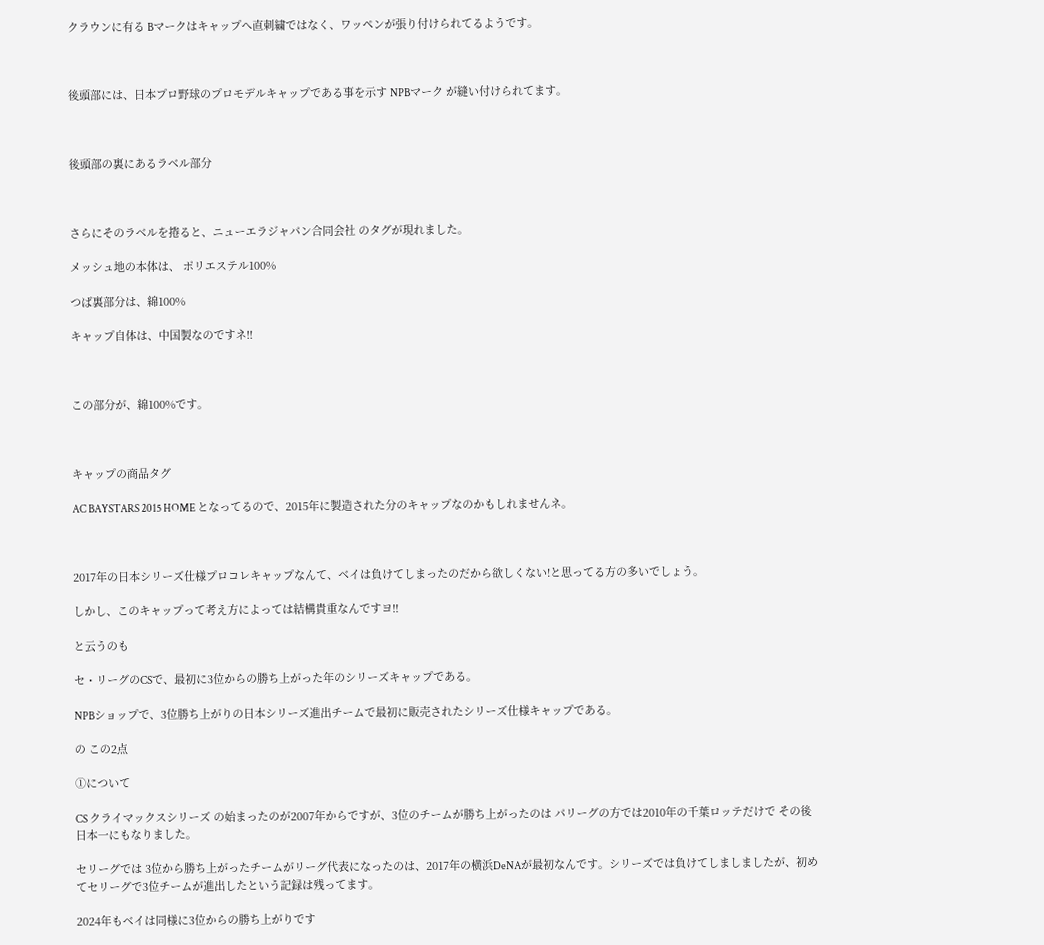クラウンに有る Bマークはキャップへ直刺繍ではなく、ワッペンが張り付けられてるようです。



後頭部には、日本プロ野球のプロモデルキャップである事を示す NPBマーク が縫い付けられてます。



後頭部の裏にあるラベル部分



さらにそのラベルを捲ると、ニューエラジャパン合同会社 のタグが現れました。

メッシュ地の本体は、 ポリエステル100%

つば裏部分は、綿100%

キャップ自体は、中国製なのですネ!!



この部分が、綿100%です。



キャップの商品タグ

AC BAYSTARS 2015 HOME となってるので、2015年に製造された分のキャップなのかもしれませんネ。



2017年の日本シリーズ仕様プロコレキャップなんて、ベイは負けてしまったのだから欲しくない!と思ってる方の多いでしょう。

しかし、このキャップって考え方によっては結構貴重なんですヨ!!

と云うのも

セ・リーグのCSで、最初に3位からの勝ち上がった年のシリーズキャップである。

NPBショップで、3位勝ち上がりの日本シリーズ進出チームで最初に販売されたシリーズ仕様キャップである。

の この2点

①について

CS クライマックスシリーズ の始まったのが2007年からですが、3位のチームが勝ち上がったのは パリーグの方では2010年の千葉ロッテだけで その後日本一にもなりました。

セリーグでは 3位から勝ち上がったチームがリーグ代表になったのは、2017年の横浜DeNAが最初なんです。シリーズでは負けてしましましたが、初めてセリーグで3位チームが進出したという記録は残ってます。

2024年もベイは同様に3位からの勝ち上がりです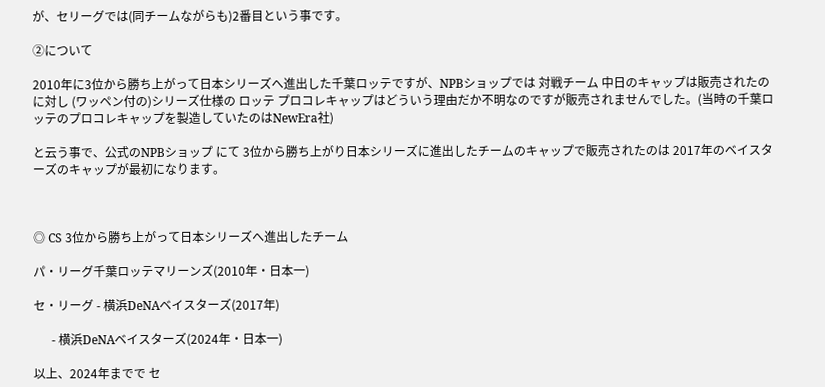が、セリーグでは(同チームながらも)2番目という事です。

②について

2010年に3位から勝ち上がって日本シリーズへ進出した千葉ロッテですが、NPBショップでは 対戦チーム 中日のキャップは販売されたのに対し (ワッペン付の)シリーズ仕様の ロッテ プロコレキャップはどういう理由だか不明なのですが販売されませんでした。(当時の千葉ロッテのプロコレキャップを製造していたのはNewEra社)

と云う事で、公式のNPBショップ にて 3位から勝ち上がり日本シリーズに進出したチームのキャップで販売されたのは 2017年のベイスターズのキャップが最初になります。



◎ CS 3位から勝ち上がって日本シリーズへ進出したチーム

パ・リーグ千葉ロッテマリーンズ(2010年・日本一)

セ・リーグ - 横浜DeNAベイスターズ(2017年)

      - 横浜DeNAベイスターズ(2024年・日本一)

以上、2024年までで セ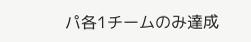パ各1チームのみ達成